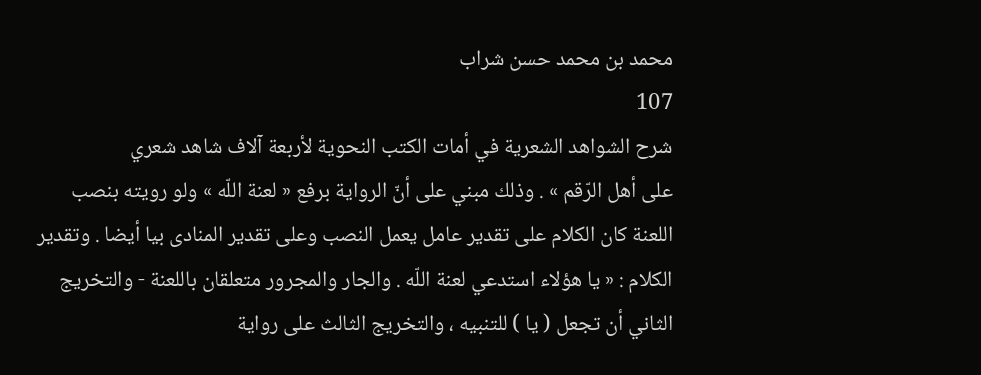محمد بن محمد حسن شراب
107
شرح الشواهد الشعرية في أمات الكتب النحوية لأربعة آلاف شاهد شعري
على أهل الرّقم » . وذلك مبني على أنّ الرواية برفع « لعنة اللّه » ولو رويته بنصب اللعنة كان الكلام على تقدير عامل يعمل النصب وعلى تقدير المنادى بيا أيضا . وتقدير الكلام : « يا هؤلاء استدعي لعنة اللّه . والجار والمجرور متعلقان باللعنة - والتخريج الثاني أن تجعل ( يا ) للتنبيه ، والتخريج الثالث على رواية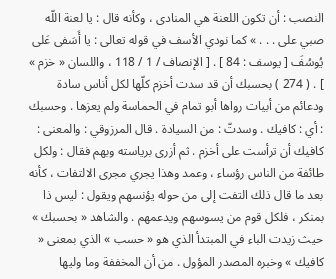النصب : أن تكون اللعنة هي المنادى ، وكأنه قال : يا لعنة اللّه صبي على . . . » كما نودي الأسف في قوله تعالى : يا أَسَفى عَلى يُوسُفَ [ يوسف : 84 ] . [ الإنصاف / 1 / 118 ، واللسان « خزم » ] . ( 274 ) بحسبك أن قد سدت أخزم كلّها لكل أناس سادة ودعائم من أبيات رواها أبو تمام في الحماسة ولم يعزها . وحسبك : أي : كافيك . وسدتّ : من السيادة . قال المرزوقي : والمعنى : كافيك أن ترأست على أخزم . ثم أزرى برياسته وبهم فقال : ولكل طائفة من الناس رؤساء ، وعمد وهذا يجري مجرى الالتفات ، كأنه بعد ما قال ذلك التفت إلى من حوله يؤنسهم ويقول : ليس ذا بمنكر ، فلكل قوم من يسوسهم ويدعمهم . والشاهد « بحسبك » حيث زيدت الباء في المبتدأ الذي هو « حسب » الذي بمعنى « كافيك » وخبره المصدر المؤول . من أن المخففة وما وليها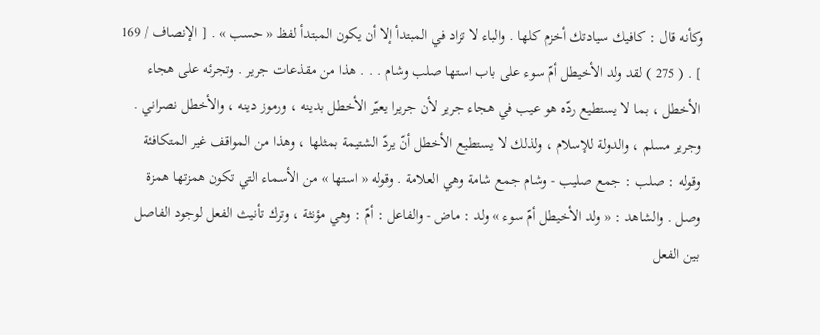وكأنه قال : كافيك سيادتك أخزم كلها . والباء لا تزاد في المبتدأ إلا أن يكون المبتدأ لفظ « حسب » . [ الإنصاف / 169 ] . ( 275 ) لقد ولد الأخيطل أمّ سوء على باب استها صلب وشام . . . هذا من مقذعات جرير . وتجرئه على هجاء الأخطل ، بما لا يستطيع ردّه هو عيب في هجاء جرير لأن جريرا يعيّر الأخطل بدينه ، ورموز دينه ، والأخطل نصراني . وجرير مسلم ، والدولة للإسلام ، ولذلك لا يستطيع الأخطل أنّ يردّ الشتيمة بمثلها ، وهذا من المواقف غير المتكافئة وقوله : صلب : جمع صليب - وشام جمع شامة وهي العلامة . وقوله « استها » من الأسماء التي تكون همزتها همزة وصل . والشاهد : « ولد الأخيطل أمّ سوء » ولد : ماض - والفاعل : أمّ : وهي مؤنثة ، وترك تأنيث الفعل لوجود الفاصل بين الفعل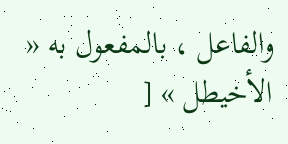والفاعل ، بالمفعول به « الأخيطل » [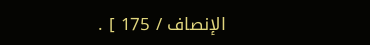الإنصاف / 175 ] .